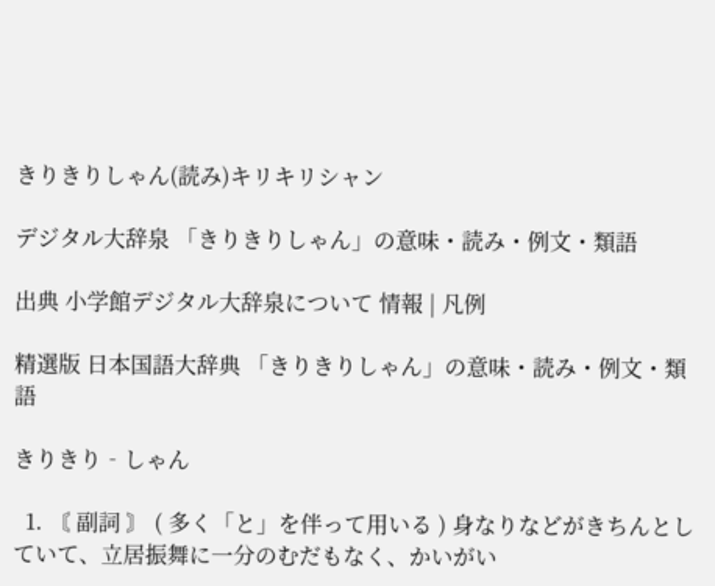きりきりしゃん(読み)キリキリシャン

デジタル大辞泉 「きりきりしゃん」の意味・読み・例文・類語

出典 小学館デジタル大辞泉について 情報 | 凡例

精選版 日本国語大辞典 「きりきりしゃん」の意味・読み・例文・類語

きりきり‐しゃん

  1. 〘 副詞 〙 ( 多く「と」を伴って用いる ) 身なりなどがきちんとしていて、立居振舞に一分のむだもなく、かいがい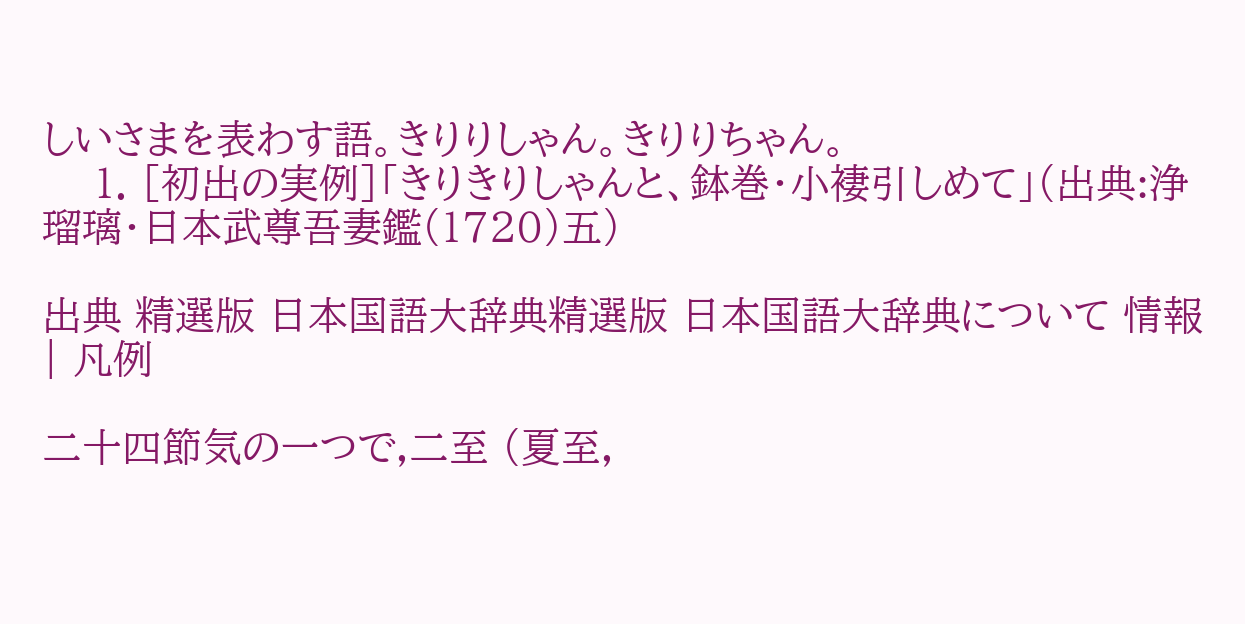しいさまを表わす語。きりりしゃん。きりりちゃん。
    1. [初出の実例]「きりきりしゃんと、鉢巻・小褄引しめて」(出典:浄瑠璃・日本武尊吾妻鑑(1720)五)

出典 精選版 日本国語大辞典精選版 日本国語大辞典について 情報 | 凡例

二十四節気の一つで,二至 (夏至,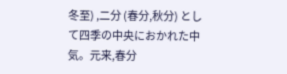冬至) ,二分 (春分,秋分) として四季の中央におかれた中気。元来,春分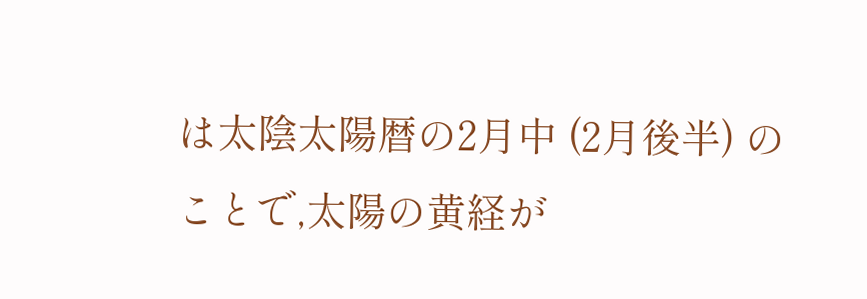は太陰太陽暦の2月中 (2月後半) のことで,太陽の黄経が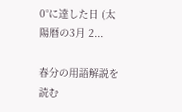0°に達した日 (太陽暦の3月 2...

春分の用語解説を読む